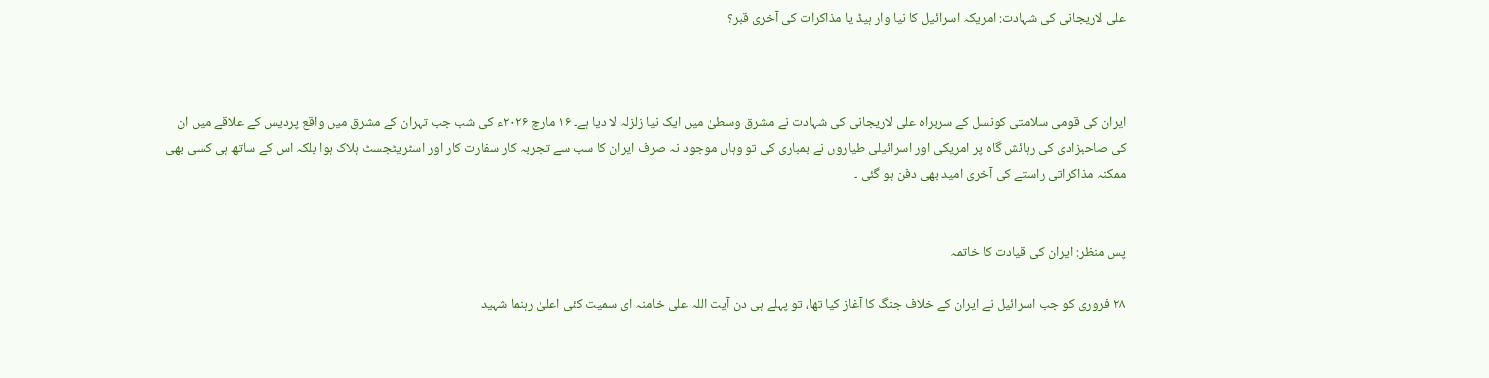علی لاریجانی کی شہادت: امریکہ اسرائیل کا نیا وار ہیڈ یا مذاکرات کی آخری قبر؟



ایران کی قومی سلامتی کونسل کے سربراہ علی لاریجانی کی شہادت نے مشرق وسطیٰ میں ایک نیا زلزلہ لا دیا ہے۔ ۱۶ مارچ ۲۰۲۶ء کی شب جب تہران کے مشرق میں واقع پردیس کے علاقے میں ان کی صاحبزادی کی رہائش گاہ پر امریکی اور اسرائیلی طیاروں نے بمباری کی تو وہاں موجود نہ صرف ایران کا سب سے تجربہ کار سفارت کار اور اسٹریٹجسٹ ہلاک ہوا بلکہ اس کے ساتھ ہی کسی بھی ممکنہ مذاکراتی راستے کی آخری امید بھی دفن ہو گئی ۔


پس منظر: ایران کی قیادت کا خاتمہ

۲۸ فروری کو جب اسرائیل نے ایران کے خلاف جنگ کا آغاز کیا تھا، تو پہلے ہی دن آیت اللہ علی خامنہ ای سمیت کئی اعلیٰ رہنما شہید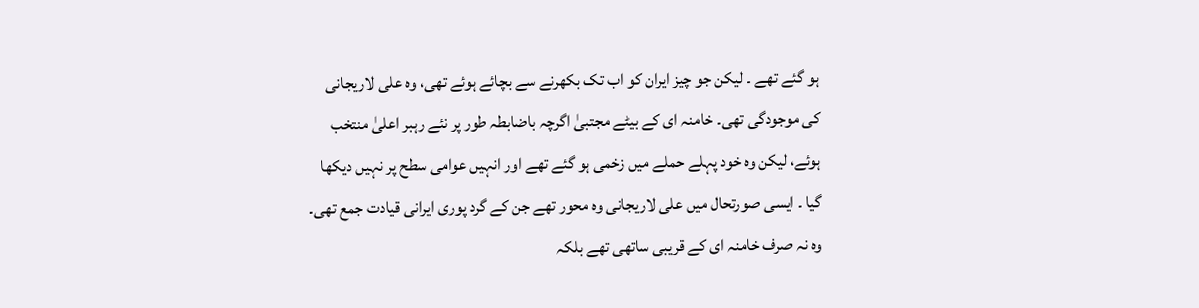ہو گئے تھے ۔ لیکن جو چیز ایران کو اب تک بکھرنے سے بچائے ہوئے تھی، وہ علی لاریجانی کی موجودگی تھی۔ خامنہ ای کے بیٹے مجتبیٰ اگرچہ باضابطہ طور پر نئے رہبر اعلیٰ منتخب ہوئے، لیکن وہ خود پہلے حملے میں زخمی ہو گئے تھے اور انہیں عوامی سطح پر نہیں دیکھا گیا ۔ ایسی صورتحال میں علی لاریجانی وہ محور تھے جن کے گرد پوری ایرانی قیادت جمع تھی۔ وہ نہ صرف خامنہ ای کے قریبی ساتھی تھے بلکہ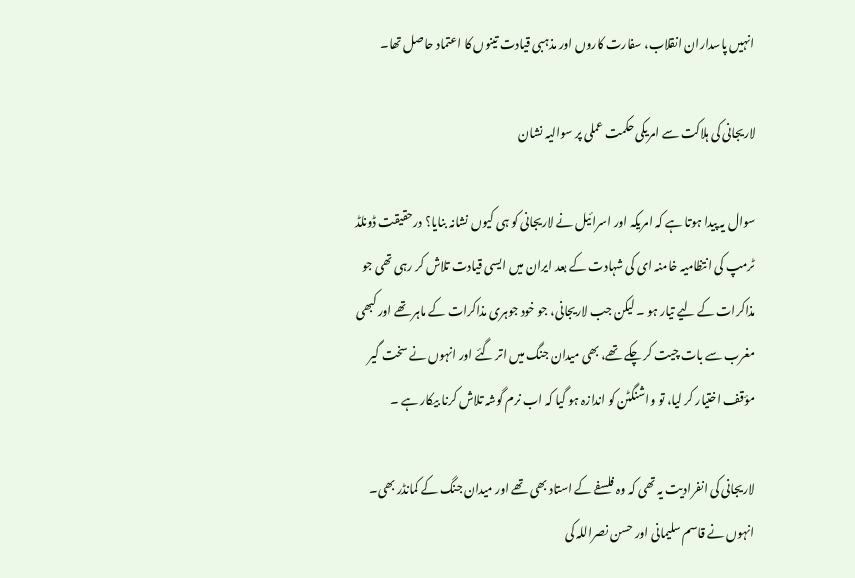انہیں پاسداران انقلاب، سفارت کاروں اور مذہبی قیادت تینوں کا اعتماد حاصل تھا۔

لاریجانی کی ہلاکت سے امریکی حکمت عملی پر سوالیہ نشان

سوال یہ پیدا ہوتا ہے کہ امریکہ اور اسرائیل نے لاریجانی کو ہی کیوں نشانہ بنایا؟ درحقیقت ڈونلڈ ٹرمپ کی انتظامیہ خامنہ ای کی شہادت کے بعد ایران میں ایسی قیادت تلاش کر رہی تھی جو مذاکرات کے لیے تیار ہو ۔ لیکن جب لاریجانی، جو خود جوہری مذاکرات کے ماہر تھے اور کبھی مغرب سے بات چیت کر چکے تھے، بھی میدان جنگ میں اتر گئے اور انہوں نے سخت گیر مؤقف اختیار کر لیا، تو واشنگٹن کو اندازہ ہو گیا کہ اب نرم گوشہ تلاش کرنا بیکار ہے ۔

لاریجانی کی انفرادیت یہ تھی کہ وہ فلسفے کے استاد بھی تھے اور میدان جنگ کے کمانڈر بھی۔ انہوں نے قاسم سلیمانی اور حسن نصراللہ کی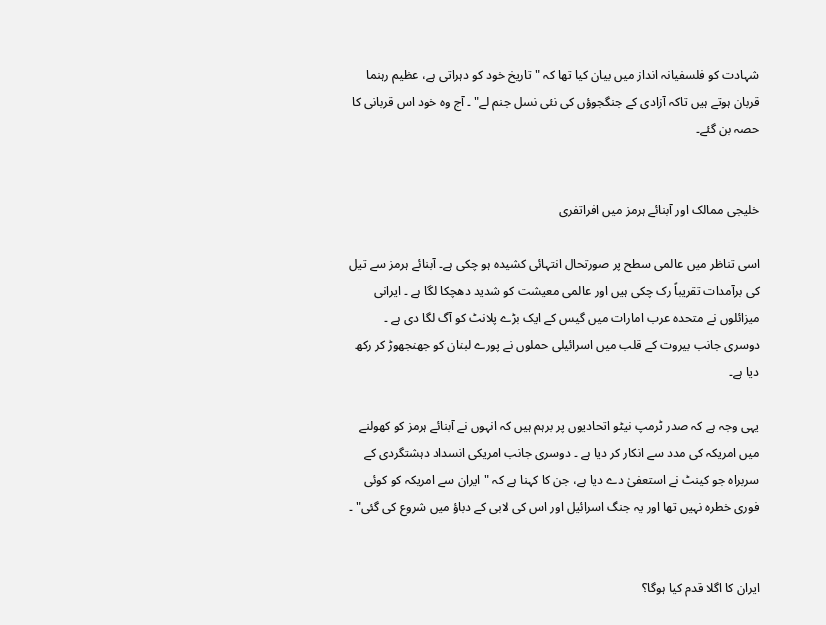شہادت کو فلسفیانہ انداز میں بیان کیا تھا کہ "تاریخ خود کو دہراتی ہے، عظیم رہنما قربان ہوتے ہیں تاکہ آزادی کے جنگجوؤں کی نئی نسل جنم لے" ۔ آج وہ خود اس قربانی کا حصہ بن گئے۔


خلیجی ممالک اور آبنائے ہرمز میں افراتفری

اسی تناظر میں عالمی سطح پر صورتحال انتہائی کشیدہ ہو چکی ہے۔ آبنائے ہرمز سے تیل کی برآمدات تقریباً رک چکی ہیں اور عالمی معیشت کو شدید دھچکا لگا ہے ۔ ایرانی میزائلوں نے متحدہ عرب امارات میں گیس کے ایک بڑے پلانٹ کو آگ لگا دی ہے ۔ دوسری جانب بیروت کے قلب میں اسرائیلی حملوں نے پورے لبنان کو جھنجھوڑ کر رکھ دیا ہے۔

یہی وجہ ہے کہ صدر ٹرمپ نیٹو اتحادیوں پر برہم ہیں کہ انہوں نے آبنائے ہرمز کو کھولنے میں امریکہ کی مدد سے انکار کر دیا ہے ۔ دوسری جانب امریکی انسداد دہشتگردی کے سربراہ جو کینٹ نے استعفیٰ دے دیا ہے، جن کا کہنا ہے کہ "ایران سے امریکہ کو کوئی فوری خطرہ نہیں تھا اور یہ جنگ اسرائیل اور اس کی لابی کے دباؤ میں شروع کی گئی" ۔


ایران کا اگلا قدم کیا ہوگا؟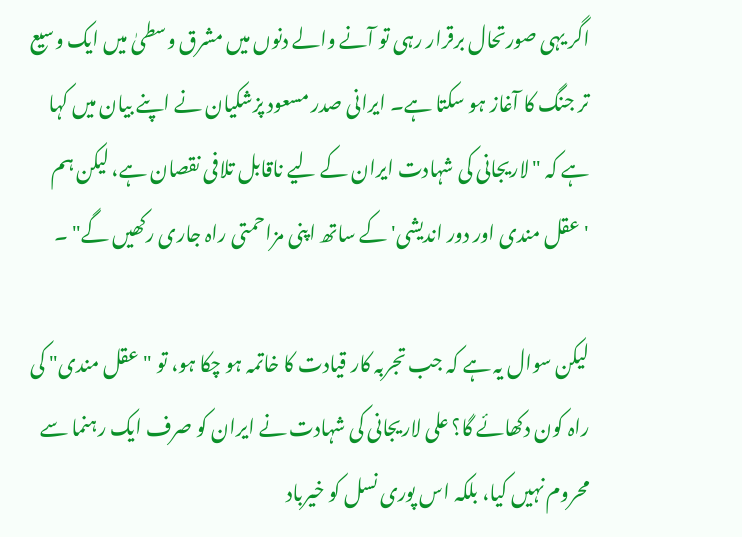اگر یہی صورتحال برقرار رہی تو آنے والے دنوں میں مشرق وسطیٰ میں ایک وسیع تر جنگ کا آغاز ہو سکتا ہے۔ ایرانی صدر مسعود پزشکیان نے اپنے بیان میں کہا ہے کہ "لاریجانی کی شہادت ایران کے لیے ناقابل تلافی نقصان ہے، لیکن ہم 'عقل مندی اور دور اندیشی' کے ساتھ اپنی مزاحمتی راہ جاری رکھیں گے" ۔

لیکن سوال یہ ہے کہ جب تجربہ کار قیادت کا خاتمہ ہو چکا ہو، تو "عقل مندی" کی راہ کون دکھائے گا؟ علی لاریجانی کی شہادت نے ایران کو صرف ایک رہنما سے محروم نہیں کیا، بلکہ اس پوری نسل کو خیرباد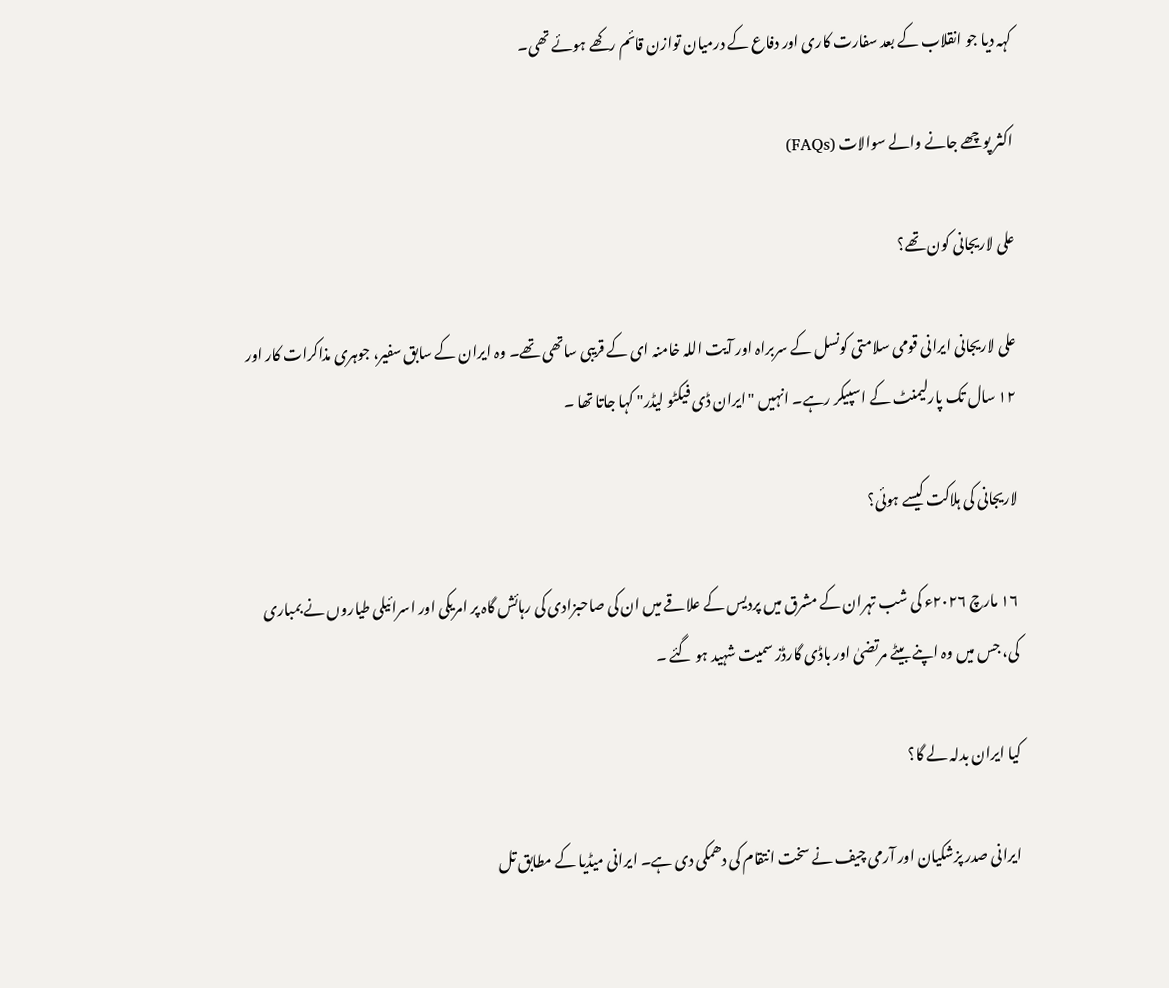کہہ دیا جو انقلاب کے بعد سفارت کاری اور دفاع کے درمیان توازن قائم رکھے ہوئے تھی۔

اکثر پوچھے جانے والے سوالات (FAQs)

علی لاریجانی کون تھے؟

علی لاریجانی ایرانی قومی سلامتی کونسل کے سربراہ اور آیت اللہ خامنہ ای کے قریبی ساتھی تھے۔ وہ ایران کے سابق سفیر، جوہری مذاکرات کار اور ۱۲ سال تک پارلیمنٹ کے اسپیکر رہے۔ انہیں "ایران ڈی فیکٹو لیڈر" کہا جاتا تھا ۔

لاریجانی کی ہلاکت کیسے ہوئی؟

۱۶ مارچ ۲۰۲۶ء کی شب تہران کے مشرق میں پردیس کے علاقے میں ان کی صاحبزادی کی رہائش گاہ پر امریکی اور اسرائیلی طیاروں نے بمباری کی، جس میں وہ اپنے بیٹے مرتضیٰ اور باڈی گارڈز سمیت شہید ہو گئے ۔

کیا ایران بدلہ لے گا؟

ایرانی صدر پزشکیان اور آرمی چیف نے سخت انتقام کی دھمکی دی ہے۔ ایرانی میڈیا کے مطابق تل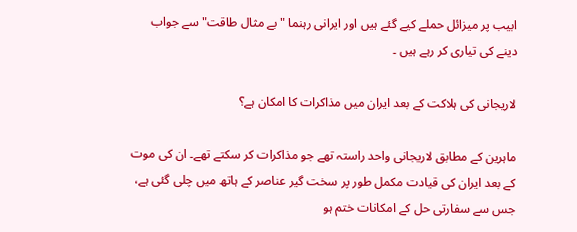ابیب پر میزائل حملے کیے گئے ہیں اور ایرانی رہنما "بے مثال طاقت" سے جواب دینے کی تیاری کر رہے ہیں ۔

لاریجانی کی ہلاکت کے بعد ایران میں مذاکرات کا امکان ہے؟

ماہرین کے مطابق لاریجانی واحد راستہ تھے جو مذاکرات کر سکتے تھے۔ ان کی موت کے بعد ایران کی قیادت مکمل طور پر سخت گیر عناصر کے ہاتھ میں چلی گئی ہے، جس سے سفارتی حل کے امکانات ختم ہو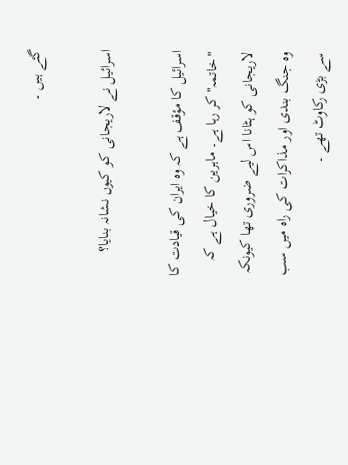گئے ہیں ۔

اسرائیل نے لاریجانی کو کیوں نشانہ بنایا؟

اسرائیل کا مؤقف ہے کہ وہ ایران کی قیادت کا "خاتمہ" کر رہا ہے۔ ماہرین کا خیال ہے کہ لاریجانی کو ہٹانا اس لیے ضروری تھا کیونکہ وہ جنگ بندی اور مذاکرات کی راہ میں سب سے بڑی رکاوٹ تھے ۔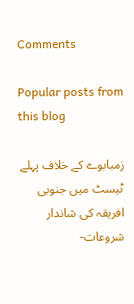Comments

Popular posts from this blog

زمبابوے کے خلاف پہلے ٹیسٹ میں جنوبی افریقہ کی شاندار شروعات-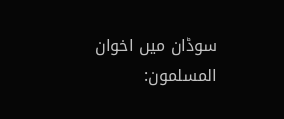سوڈان میں اخوان المسلمون: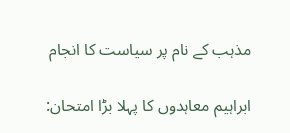مذہب کے نام پر سیاست کا انجام

ابراہیم معاہدوں کا پہلا بڑا امتحان: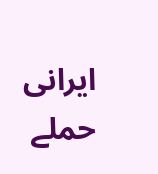ایرانی حملے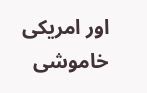اور امریکی خاموشی